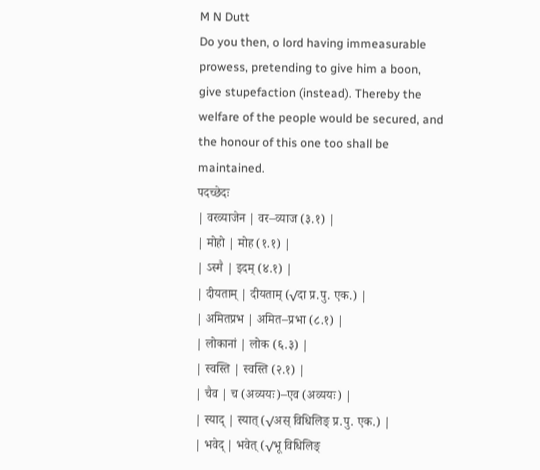M N Dutt
Do you then, o lord having immeasurable prowess, pretending to give him a boon, give stupefaction (instead). Thereby the welfare of the people would be secured, and the honour of this one too shall be maintained.
पदच्छेदः
| वरव्याजेन | वर–व्याज (३.१) |
| मोहो | मोह (१.१) |
| ऽस्मै | इदम् (४.१) |
| दीयताम् | दीयताम् (√दा प्र.पु. एक.) |
| अमितप्रभ | अमित–प्रभा (८.१) |
| लोकानां | लोक (६.३) |
| स्वस्ति | स्वस्ति (२.१) |
| चैव | च (अव्ययः)–एव (अव्ययः) |
| स्याद् | स्यात् (√अस् विधिलिङ् प्र.पु. एक.) |
| भवेद् | भवेत् (√भू विधिलिङ्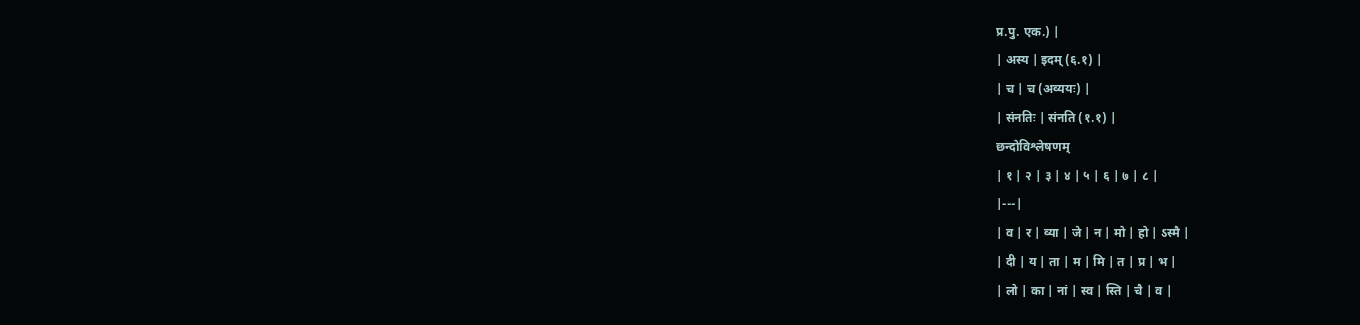प्र.पु. एक.) |
| अस्य | इदम् (६.१) |
| च | च (अव्ययः) |
| संनतिः | संनति (१.१) |
छन्दोविश्लेषणम्
| १ | २ | ३ | ४ | ५ | ६ | ७ | ८ |
|---|
| व | र | व्या | जे | न | मो | हो | ऽस्मै |
| दी | य | ता | म | मि | त | प्र | भ |
| लो | का | नां | स्व | स्ति | चै | व |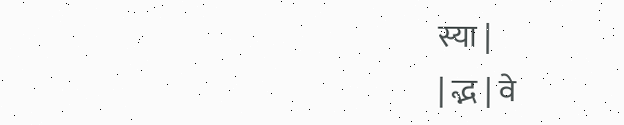स्या |
| द्भ | वे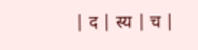| द | स्य | च |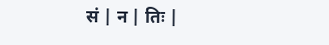सं | न | तिः |